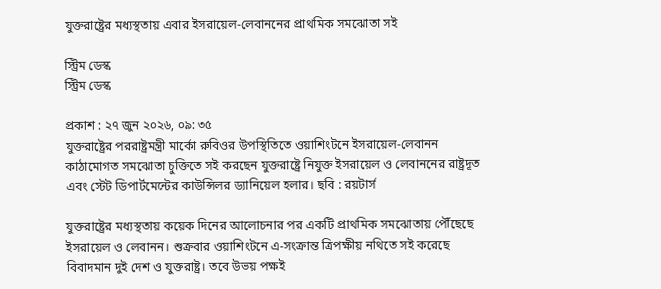যুক্তরাষ্ট্রের মধ্যস্থতায় এবার ইসরায়েল-লেবাননের প্রাথমিক সমঝোতা সই

স্ট্রিম ডেস্ক
স্ট্রিম ডেস্ক

প্রকাশ : ২৭ জুন ২০২৬, ০৯: ৩৫
যুক্তরাষ্ট্রের পররাষ্ট্রমন্ত্রী মার্কো রুবিওর উপস্থিতিতে ওয়াশিংটনে ইসরায়েল-লেবানন কাঠামোগত সমঝোতা চুক্তিতে সই করছেন যুক্তরাষ্ট্রে নিযুক্ত ইসরায়েল ও লেবাননের রাষ্ট্রদূত এবং স্টেট ডিপার্টমেন্টের কাউন্সিলর ড্যানিয়েল হলার। ছবি : রয়টার্স

যুক্তরাষ্ট্রের মধ্যস্থতায় কয়েক দিনের আলোচনার পর একটি প্রাথমিক সমঝোতায় পৌঁছেছে ইসরায়েল ও লেবানন। শুক্রবার ওয়াশিংটনে এ-সংক্রান্ত ত্রিপক্ষীয় নথিতে সই করেছে বিবাদমান দুই দেশ ও যুক্তরাষ্ট্র। তবে উভয় পক্ষই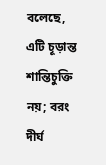বলেছে, এটি চূড়ান্ত শান্তিচুক্তি নয়; বরং দীর্ঘ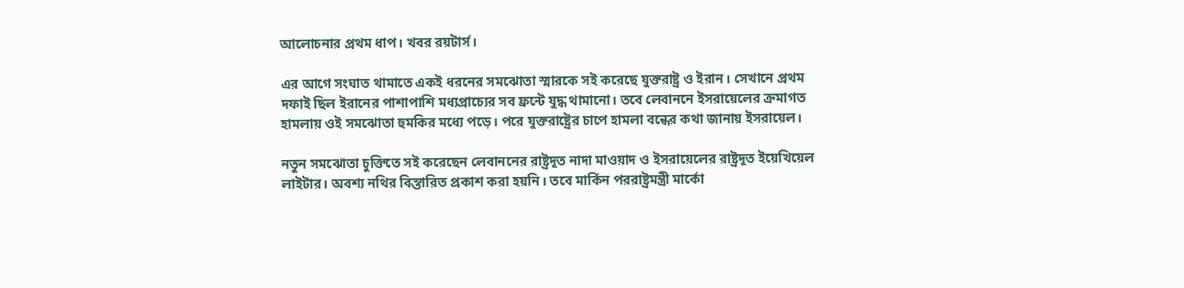আলোচনার প্রথম ধাপ। খবর রয়টার্স।

এর আগে সংঘাত থামাতে একই ধরনের সমঝোতা স্মারকে সই করেছে যুক্তরাষ্ট্র ও ইরান। সেখানে প্রথম দফাই ছিল ইরানের পাশাপাশি মধ্যপ্রাচ্যের সব ফ্রন্টে যুদ্ধ থামানো। তবে লেবাননে ইসরায়েলের ক্রমাগত হামলায় ওই সমঝোতা হুমকির মধ্যে পড়ে। পরে যুক্তরাষ্ট্রের চাপে হামলা বন্ধের কথা জানায় ইসরায়েল।

নতুন সমঝোতা চুক্তিতে সই করেছেন লেবাননের রাষ্ট্রদূত নাদা মাওয়াদ ও ইসরায়েলের রাষ্ট্রদূত ইয়েখিয়েল লাইটার। অবশ্য নথির বিস্তারিত প্রকাশ করা হয়নি। তবে মার্কিন পররাষ্ট্রমন্ত্রী মার্কো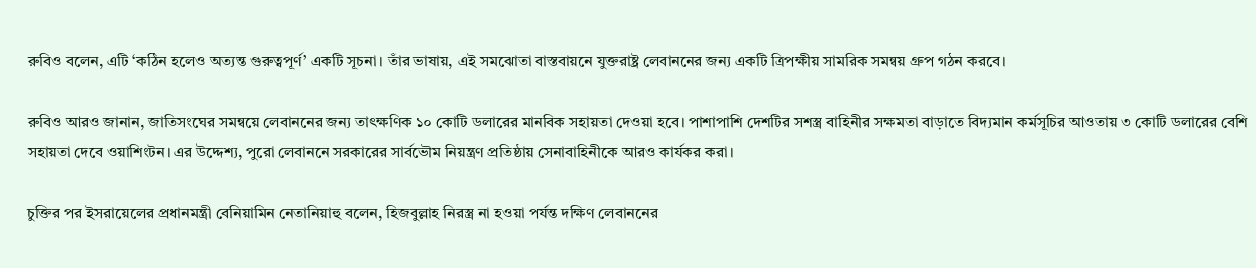রুবিও বলেন, এটি ‘কঠিন হলেও অত্যন্ত গুরুত্বপূর্ণ’ একটি সূচনা। তাঁর ভাষায়, এই সমঝোতা বাস্তবায়নে যুক্তরাষ্ট্র লেবাননের জন্য একটি ত্রিপক্ষীয় সামরিক সমন্বয় গ্রুপ গঠন করবে।

রুবিও আরও জানান, জাতিসংঘের সমন্বয়ে লেবাননের জন্য তাৎক্ষণিক ১০ কোটি ডলারের মানবিক সহায়তা দেওয়া হবে। পাশাপাশি দেশটির সশস্ত্র বাহিনীর সক্ষমতা বাড়াতে বিদ্যমান কর্মসূচির আওতায় ৩ কোটি ডলারের বেশি সহায়তা দেবে ওয়াশিংটন। এর উদ্দেশ্য, পুরো লেবাননে সরকারের সার্বভৌম নিয়ন্ত্রণ প্রতিষ্ঠায় সেনাবাহিনীকে আরও কার্যকর করা।

চুক্তির পর ইসরায়েলের প্রধানমন্ত্রী বেনিয়ামিন নেতানিয়াহু বলেন, হিজবুল্লাহ নিরস্ত্র না হওয়া পর্যন্ত দক্ষিণ লেবাননের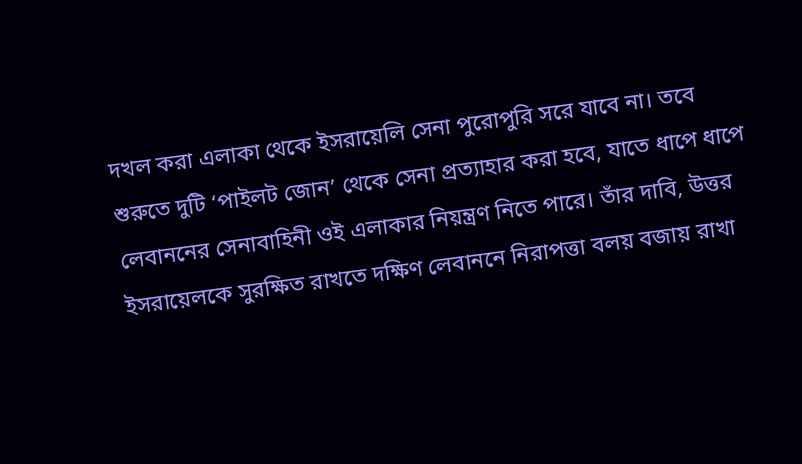দখল করা এলাকা থেকে ইসরায়েলি সেনা পুরোপুরি সরে যাবে না। তবে শুরুতে দুটি ‘পাইলট জোন’ থেকে সেনা প্রত্যাহার করা হবে, যাতে ধাপে ধাপে লেবাননের সেনাবাহিনী ওই এলাকার নিয়ন্ত্রণ নিতে পারে। তাঁর দাবি, উত্তর ইসরায়েলকে সুরক্ষিত রাখতে দক্ষিণ লেবাননে নিরাপত্তা বলয় বজায় রাখা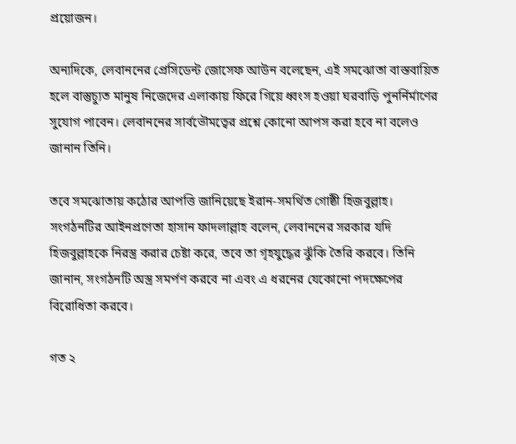প্রয়োজন।

অন্যদিকে, লেবাননের প্রেসিডেন্ট জোসেফ আউন বলেছেন, এই সমঝোতা বাস্তবায়িত হলে বাস্তুচ্যুত মানুষ নিজেদের এলাকায় ফিরে গিয়ে ধ্বংস হওয়া ঘরবাড়ি পুনর্নির্মাণের সুযোগ পাবেন। লেবাননের সার্বভৌমত্বের প্রশ্নে কোনো আপস করা হবে না বলেও জানান তিনি।

তবে সমঝোতায় কঠোর আপত্তি জানিয়েছে ইরান-সমর্থিত গোষ্ঠী হিজবুল্লাহ। সংগঠনটির আইনপ্রণেতা হাসান ফাদলাল্লাহ বলেন, লেবাননের সরকার যদি হিজবুল্লাহকে নিরস্ত্র করার চেষ্টা করে, তবে তা গৃহযুদ্ধের ঝুঁকি তৈরি করবে। তিনি জানান, সংগঠনটি অস্ত্র সমর্পণ করবে না এবং এ ধরনের যেকোনো পদক্ষেপের বিরোধিতা করবে।

গত ২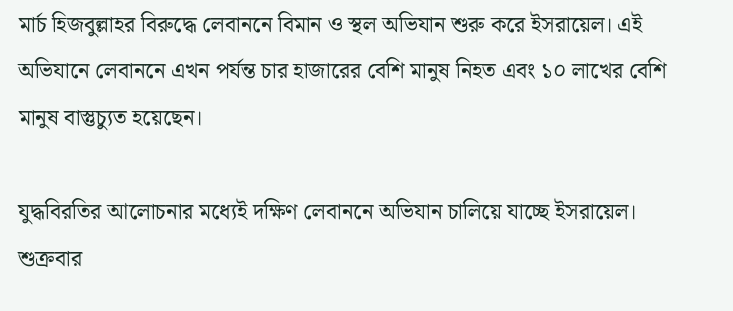মার্চ হিজবুল্লাহর বিরুদ্ধে লেবাননে বিমান ও স্থল অভিযান শুরু করে ইসরায়েল। এই অভিযানে লেবাননে এখন পর্যন্ত চার হাজারের বেশি মানুষ নিহত এবং ১০ লাখের বেশি মানুষ বাস্তুচ্যুত হয়েছেন।

যুদ্ধবিরতির আলোচনার মধ্যেই দক্ষিণ লেবাননে অভিযান চালিয়ে যাচ্ছে ইসরায়েল। শুক্রবার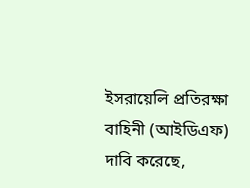ইসরায়েলি প্রতিরক্ষা বাহিনী (আইডিএফ) দাবি করেছে,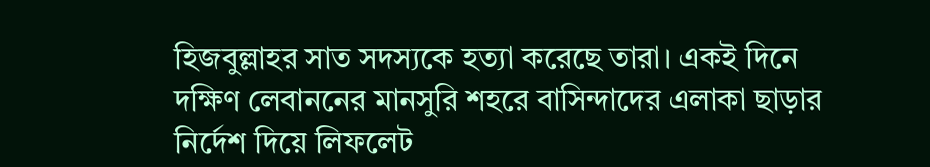হিজবুল্লাহর সাত সদস্যকে হত্যা করেছে তারা। একই দিনে দক্ষিণ লেবাননের মানসুরি শহরে বাসিন্দাদের এলাকা ছাড়ার নির্দেশ দিয়ে লিফলেট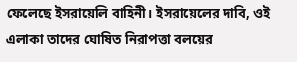ফেলেছে ইসরায়েলি বাহিনী। ইসরায়েলের দাবি, ওই এলাকা তাদের ঘোষিত নিরাপত্তা বলয়ের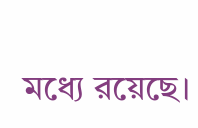মধ্যে রয়েছে।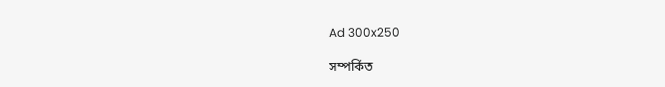Ad 300x250

সম্পর্কিত